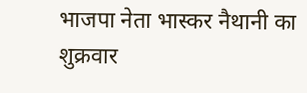भाजपा नेता भास्कर नैथानी का शुक्रवार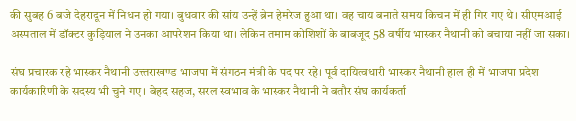की सुबह 6 बजे देहरादून में निधन हो गया। बुधवार की सांय उन्हें ब्रेन हेमरेज हुआ था। वह चाय बनाते समय किचन में ही गिर गए थे। सीएमआई अस्पताल में डॉक्टर कुड़ियाल ने उनका आपरेशन किया था। लेकिन तमाम कोशिशों के बाबजूद 58 वर्षीय भास्कर नैथानी को बचाया नहीं जा सका।

संघ प्रचारक रहे भास्कर नैथानी उत्त्तराखण्ड भाजपा में संगठन मंत्री के पद पर रहे। पूर्व दायित्वधारी भास्कर नैथानी हाल ही में भाजपा प्रदेश कार्यकारिणी के सदस्य भी चुने गए। बेहद सहज, सरल स्वभाव के भास्कर नैथानी ने बतौर संघ कार्यकर्ता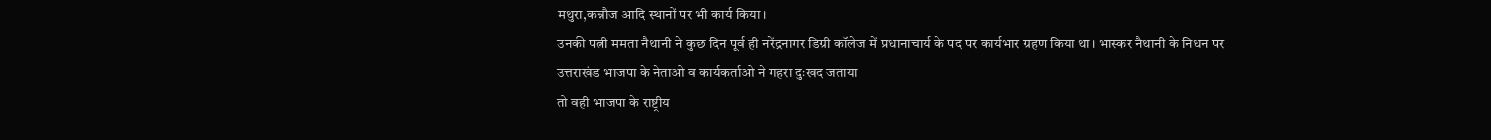मथुरा,कन्नौज आदि स्थानों पर भी कार्य किया।
उनकी पत्नी ममता नैथानी ने कुछ दिन पूर्व ही नरेंद्रनागर डिग्री कॉलेज में प्रधानाचार्य के पद पर कार्यभार ग्रहण किया था। भास्कर नैथानी के निधन पर उत्तराखंड भाजपा के नेताओ व कार्यकर्ताओ ने गहरा दुःखद जताया
तो वही भाजपा के राष्ट्रीय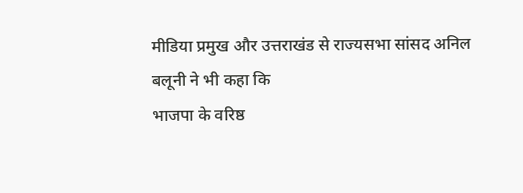मीडिया प्रमुख और उत्तराखंड से राज्यसभा सांसद अनिल बलूनी ने भी कहा कि
भाजपा के वरिष्ठ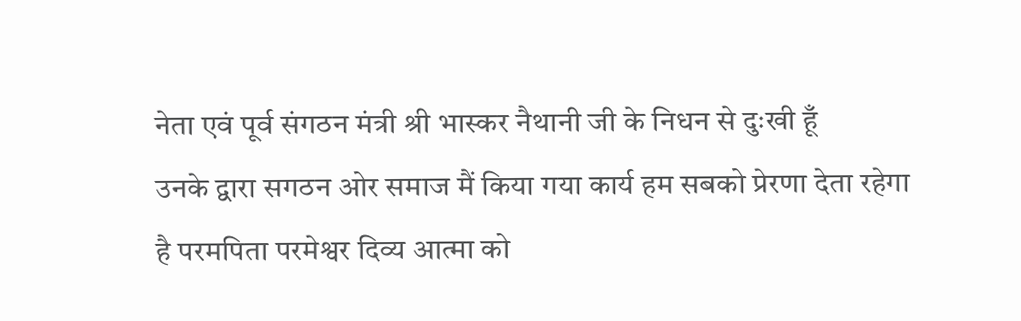नेता एवं पूर्व संगठन मंत्री श्री भास्कर नैथानी जी के निधन से दुःखी हूँ
उनके द्वारा सगठन ओर समाज मैं किया गया कार्य हम सबको प्रेरणा देता रहेगा
है परमपिता परमेश्वर दिव्य आत्मा को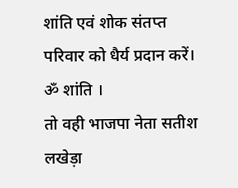शांति एवं शोक संतप्त परिवार को धैर्य प्रदान करें।
ॐ शांति ।
तो वही भाजपा नेता सतीश लखेड़ा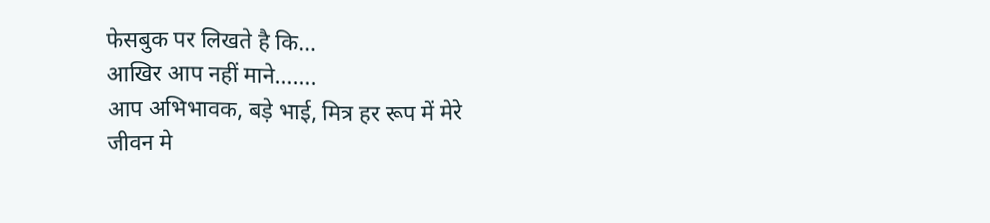फेसबुक पर लिखते है कि…
आखिर आप नहीं माने…….
आप अभिभावक, बड़े भाई, मित्र हर रूप में मेरे जीवन मे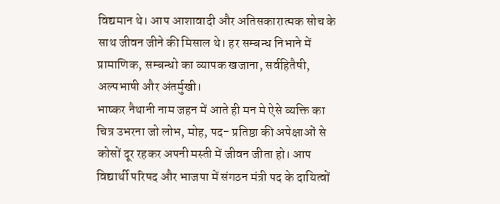विद्यमान थे। आप आशावादी और अतिसकारात्मक सोच के साथ जीवन जीने की मिसाल थे। हर सम्बन्ध निभाने में प्रामाणिक, सम्बन्धो का व्यापक खजाना, सर्वहितैषी, अल्पभाषी और अंतर्मुखी।
भाष्कर नैथानी नाम जहन में आते ही मन मे ऐसे व्यक्ति का चित्र उभरना जो लोभ, मोह, पद- प्रतिष्ठा की अपेक्षाओं से कोसों दूर रहकर अपनी मस्ती में जीवन जीता हो। आप विद्यार्थी परिषद और भाजपा में संगठन मंत्री पद के दायित्वों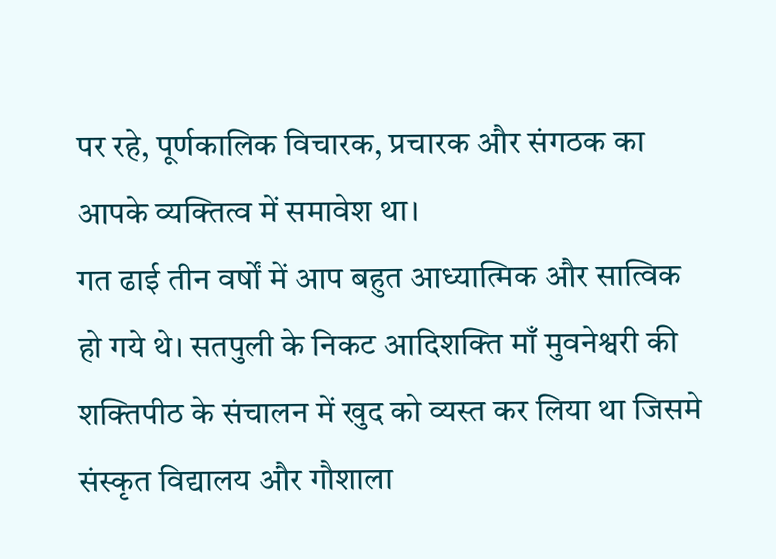पर रहे, पूर्णकालिक विचारक, प्रचारक और संगठक का आपके व्यक्तित्व में समावेश था।
गत ढाई तीन वर्षों में आप बहुत आध्यात्मिक और सात्विक हो गये थे। सतपुली के निकट आदिशक्ति माँ मुवनेश्वरी की शक्तिपीठ के संचालन में खुद को व्यस्त कर लिया था जिसमे संस्कृत विद्यालय और गौशाला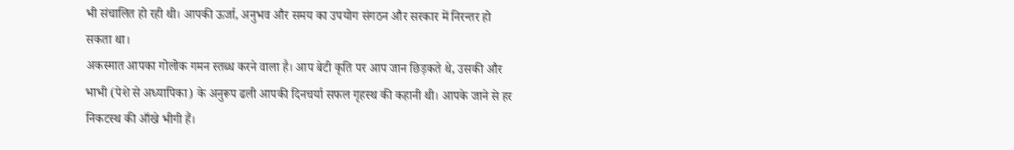भी संचालित हो रही थी। आपकी ऊर्जा, अनुभव और समय का उपयोग संगठन और सरकार में निरन्तर हो सकता था।
अकस्मात आपका गोलोक गमन स्तब्ध करने वाला है। आप बेटी कृति पर आप जान छिड़कते थे, उसकी और भाभी (पेशे से अध्यापिका) के अनुरूप ढली आपकी दिनचर्या सफल गृहस्थ की कहानी थी। आपके जाने से हर निकटस्थ की आँखे भीगी हैं।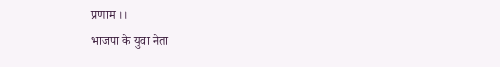प्रणाम ।।
भाजपा के युवा नेता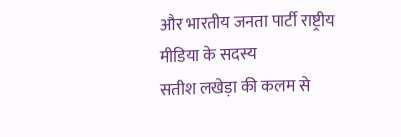और भारतीय जनता पार्टी राष्ट्रीय मीडिया के सदस्य
सतीश लखेड़ा की कलम से